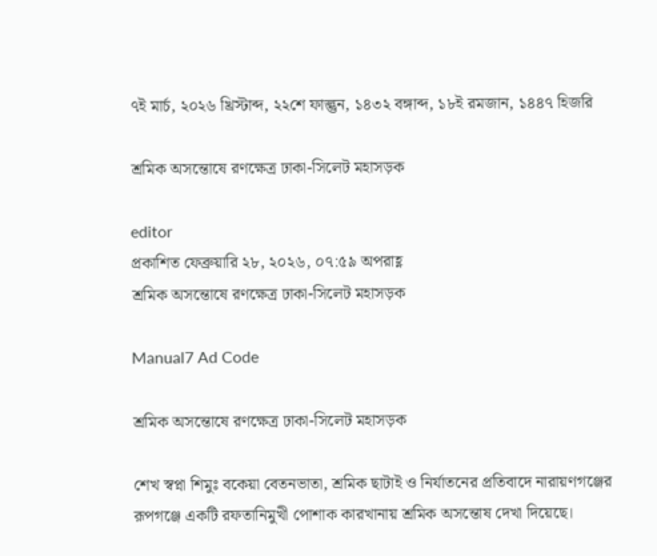৭ই মার্চ, ২০২৬ খ্রিস্টাব্দ, ২২শে ফাল্গুন, ১৪৩২ বঙ্গাব্দ, ১৮ই রমজান, ১৪৪৭ হিজরি

শ্রমিক অসন্তোষে রণক্ষেত্র ঢাকা-সিলেট মহাসড়ক

editor
প্রকাশিত ফেব্রুয়ারি ২৮, ২০২৬, ০৭:৫৯ অপরাহ্ণ
শ্রমিক অসন্তোষে রণক্ষেত্র ঢাকা-সিলেট মহাসড়ক

Manual7 Ad Code

শ্রমিক অসন্তোষে রণক্ষেত্র ঢাকা-সিলেট মহাসড়ক

শেখ স্বপ্না শিমুঃ বকেয়া বেতনভাতা, শ্রমিক ছাটাই ও নির্যাতনের প্রতিবাদে নারায়ণগঞ্জের রূপগঞ্জে একটি রফতানিমুখী পোশাক কারখানায় শ্রমিক অসন্তোষ দেখা দিয়েছে।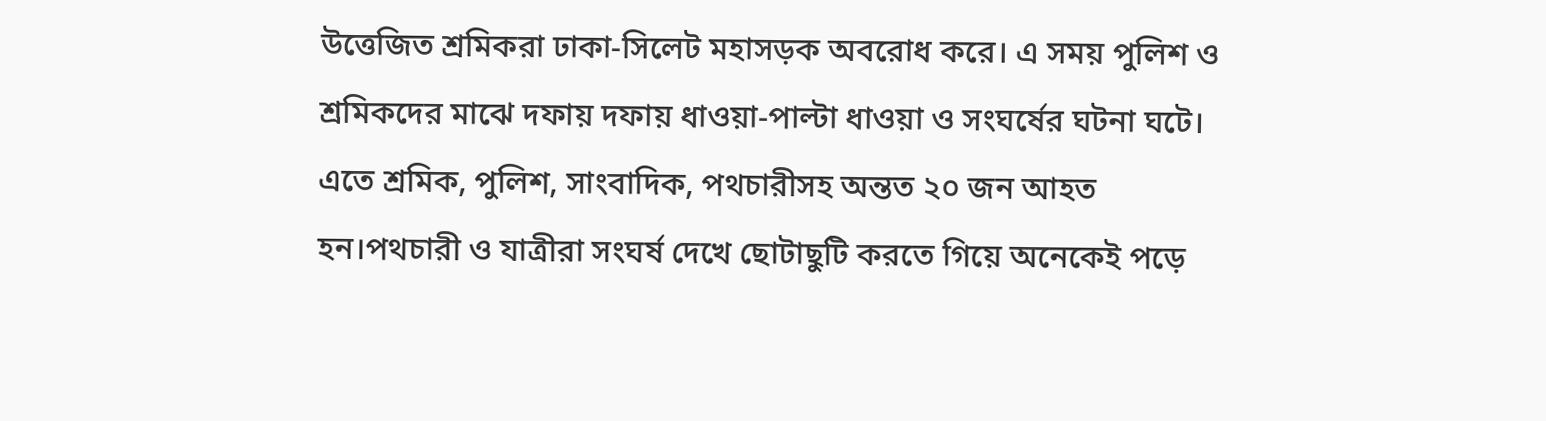উত্তেজিত শ্রমিকরা ঢাকা-সিলেট মহাসড়ক অবরোধ করে। এ সময় পুলিশ ও শ্রমিকদের মাঝে দফায় দফায় ধাওয়া-পাল্টা ধাওয়া ও সংঘর্ষের ঘটনা ঘটে। এতে শ্রমিক, পুলিশ, সাংবাদিক, পথচারীসহ অন্তত ২০ জন আহত হন।পথচারী ও যাত্রীরা সংঘর্ষ দেখে ছোটাছুটি করতে গিয়ে অনেকেই পড়ে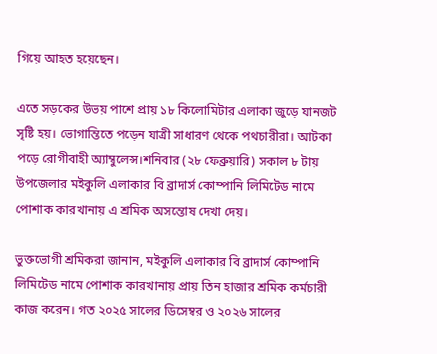গিয়ে আহত হয়েছেন।

এতে সড়কের উভয় পাশে প্রায় ১৮ কিলোমিটার এলাকা জুড়ে যানজট সৃষ্টি হয়। ভোগান্তিতে পড়েন যাত্রী সাধারণ থেকে পথচারীরা। আটকা পড়ে রোগীবাহী অ্যাম্বুলেন্স।শনিবার (২৮ ফেব্রুয়ারি) সকাল ৮ টায় উপজেলার মইকুলি এলাকার বি ব্রাদার্স কোম্পানি লিমিটেড নামে পোশাক কারখানায় এ শ্রমিক অসন্তোষ দেখা দেয়।

ভুক্তভোগী শ্রমিকরা জানান, মইকুলি এলাকার বি ব্রাদার্স কোম্পানি লিমিটেড নামে পোশাক কারখানায় প্রায় তিন হাজার শ্রমিক কর্মচারী কাজ করেন। গত ২০২৫ সালের ডিসেম্বর ও ২০২৬ সালের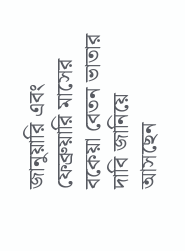জানুয়ারি এবং ফেব্রুয়ারি মাসের বকেয়া বেতন ভাতার দাবি জানিয়ে আসছেন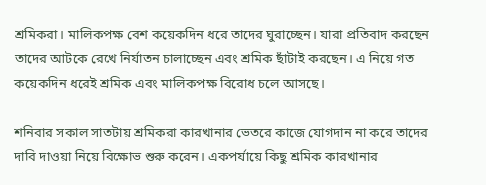শ্রমিকরা। মালিকপক্ষ বেশ কয়েকদিন ধরে তাদের ঘুরাচ্ছেন। যারা প্রতিবাদ করছেন তাদের আটকে রেখে নির্যাতন চালাচ্ছেন এবং শ্রমিক ছাঁটাই করছেন। এ নিয়ে গত কয়েকদিন ধরেই শ্রমিক এবং মালিকপক্ষ বিরোধ চলে আসছে।

শনিবার সকাল সাতটায় শ্রমিকরা কারখানার ভেতরে কাজে যোগদান না করে তাদের দাবি দাওয়া নিয়ে বিক্ষোভ শুরু করেন। একপর্যায়ে কিছু শ্রমিক কারখানার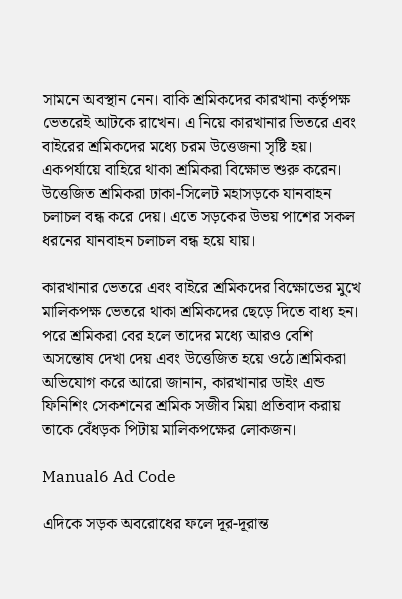সামনে অবস্থান নেন। বাকি শ্রমিকদের কারখানা কর্তৃপক্ষ ভেতরেই আটকে রাখেন। এ নিয়ে কারখানার ভিতরে এবং বাইরের শ্রমিকদের মধ্যে চরম উত্তেজনা সৃষ্টি হয়। একপর্যায়ে বাহিরে থাকা শ্রমিকরা বিক্ষোভ শুরু করেন। উত্তেজিত শ্রমিকরা ঢাকা-সিলেট মহাসড়কে যানবাহন চলাচল বন্ধ করে দেয়। এতে সড়কের উভয় পাশের সকল ধরনের যানবাহন চলাচল বন্ধ হয়ে যায়।

কারখানার ভেতরে এবং বাইরে শ্রমিকদের বিক্ষোভের মুখে মালিকপক্ষ ভেতরে থাকা শ্রমিকদের ছেড়ে দিতে বাধ্য হন। পরে শ্রমিকরা বের হলে তাদের মধ্যে আরও বেশি অসন্তোষ দেখা দেয় এবং উত্তেজিত হয়ে ওঠে।শ্রমিকরা অভিযোগ করে আরো জানান, কারখানার ডাইং এন্ড ফিনিশিং সেকশনের শ্রমিক সজীব মিয়া প্রতিবাদ করায় তাকে বেঁধড়ক পিটায় মালিকপক্ষের লোকজন।

Manual6 Ad Code

এদিকে সড়ক অবরোধের ফলে দূর-দূরান্ত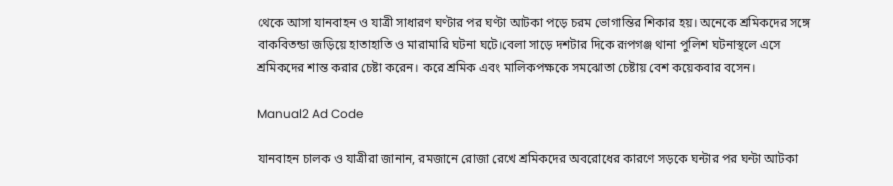থেকে আসা যানবাহন ও যাত্রী সাধারণ ঘণ্টার পর ঘণ্টা আটকা পড়ে চরম ভোগান্তির শিকার হয়। অনেকে শ্রমিকদের সঙ্গে বাকবিতন্ডা জড়িয়ে হাতাহাতি ও মারামারি ঘটনা ঘটে।বেলা সাড়ে দশটার দিকে রূপগঞ্জ থানা পুলিশ ঘটনাস্থলে এসে শ্রমিকদের শান্ত করার চেষ্টা করেন। করে শ্রমিক এবং মালিকপক্ষকে সমঝোতা চেষ্টায় বেশ কয়েকবার বসেন।

Manual2 Ad Code

যানবাহন চালক ও যাত্রীরা জানান, রমজানে রোজা রেখে শ্রমিকদের অবরোধের কারণে সড়কে ঘন্টার পর ঘন্টা আটকা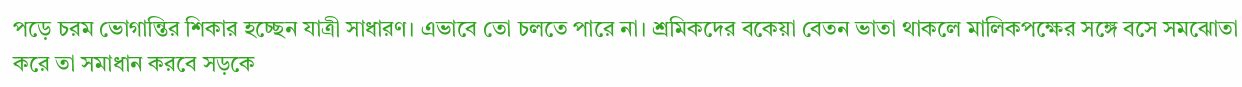পড়ে চরম ভোগান্তির শিকার হচ্ছেন যাত্রী সাধারণ। এভাবে তো চলতে পারে না। শ্রমিকদের বকেয়া বেতন ভাতা থাকলে মালিকপক্ষের সঙ্গে বসে সমঝোতা করে তা সমাধান করবে সড়কে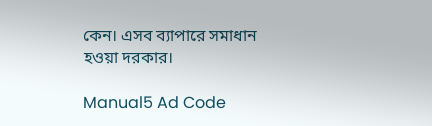কেন। এসব ব্যাপারে সমাধান হওয়া দরকার।

Manual5 Ad Code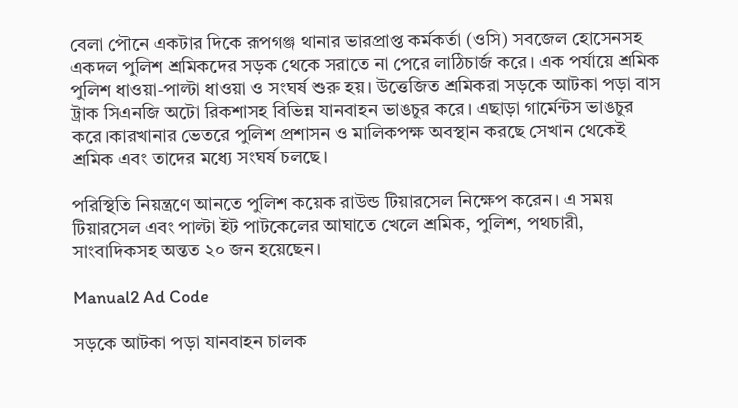বেলা পৌনে একটার দিকে রূপগঞ্জ থানার ভারপ্রাপ্ত কর্মকর্তা (ওসি) সবজেল হোসেনসহ একদল পুলিশ শ্রমিকদের সড়ক থেকে সরাতে না পেরে লাঠিচার্জ করে। এক পর্যায়ে শ্রমিক পুলিশ ধাওয়া-পাল্টা ধাওয়া ও সংঘর্ষ শুরু হয়। উত্তেজিত শ্রমিকরা সড়কে আটকা পড়া বাস ট্রাক সিএনজি অটো রিকশাসহ বিভিন্ন যানবাহন ভাঙচুর করে। এছাড়া গার্মেন্টস ভাঙচুর করে।কারখানার ভেতরে পুলিশ প্রশাসন ও মালিকপক্ষ অবস্থান করছে সেখান থেকেই শ্রমিক এবং তাদের মধ্যে সংঘর্ষ চলছে।

পরিস্থিতি নিয়ন্ত্রণে আনতে পুলিশ কয়েক রাউন্ড টিয়ারসেল নিক্ষেপ করেন। এ সময় টিয়ারসেল এবং পাল্টা ইট পাটকেলের আঘাতে খেলে শ্রমিক, পুলিশ, পথচারী, সাংবাদিকসহ অন্তত ২০ জন হয়েছেন।

Manual2 Ad Code

সড়কে আটকা পড়া যানবাহন চালক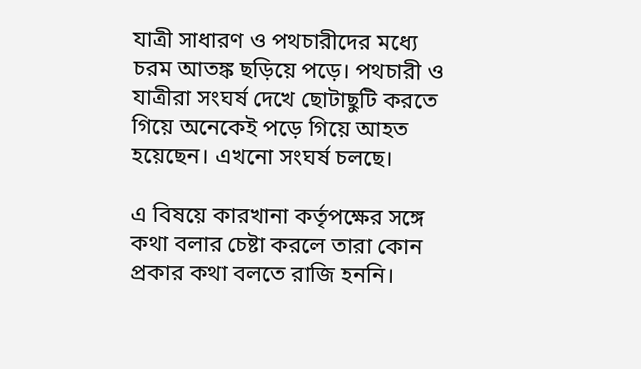যাত্রী সাধারণ ও পথচারীদের মধ্যে চরম আতঙ্ক ছড়িয়ে পড়ে। পথচারী ও যাত্রীরা সংঘর্ষ দেখে ছোটাছুটি করতে গিয়ে অনেকেই পড়ে গিয়ে আহত হয়েছেন। এখনো সংঘর্ষ চলছে।

এ বিষয়ে কারখানা কর্তৃপক্ষের সঙ্গে কথা বলার চেষ্টা করলে তারা কোন প্রকার কথা বলতে রাজি হননি।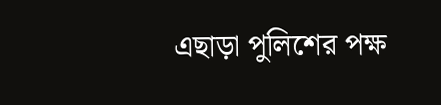এছাড়া পুলিশের পক্ষ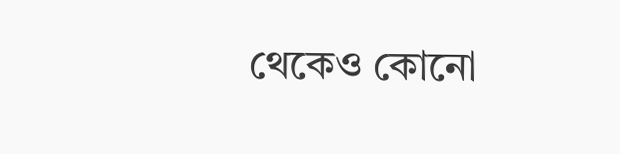থেকেও কোনো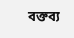বক্তব্য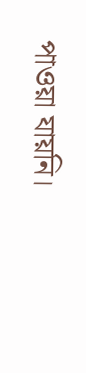পাওয়া যায়নি।